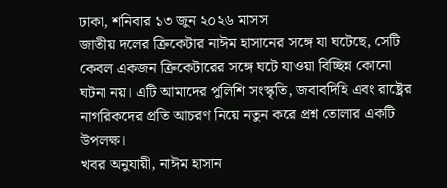ঢাকা, শনিবার ১৩ জুন ২০২৬ মাসস
জাতীয় দলের ক্রিকেটার নাঈম হাসানের সঙ্গে যা ঘটেছে, সেটি কেবল একজন ক্রিকেটারের সঙ্গে ঘটে যাওয়া বিচ্ছিন্ন কোনো ঘটনা নয়। এটি আমাদের পুলিশি সংস্কৃতি, জবাবদিহি এবং রাষ্ট্রের নাগরিকদের প্রতি আচরণ নিয়ে নতুন করে প্রশ্ন তোলার একটি উপলক্ষ।
খবর অনুযায়ী, নাঈম হাসান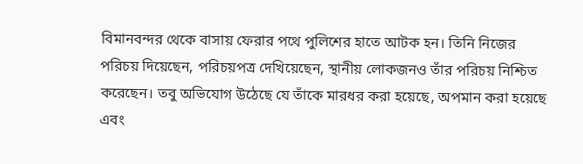বিমানবন্দর থেকে বাসায় ফেরার পথে পুলিশের হাতে আটক হন। তিনি নিজের পরিচয় দিয়েছেন, পরিচয়পত্র দেখিয়েছেন, স্থানীয় লোকজনও তাঁর পরিচয় নিশ্চিত করেছেন। তবু অভিযোগ উঠেছে যে তাঁকে মারধর করা হয়েছে, অপমান করা হয়েছে এবং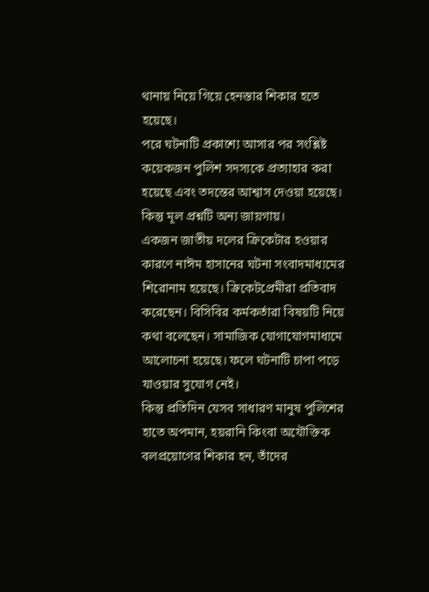থানায় নিয়ে গিয়ে হেনস্তার শিকার হতে হয়েছে।
পরে ঘটনাটি প্রকাশ্যে আসার পর সংশ্লিষ্ট কয়েকজন পুলিশ সদস্যকে প্রত্যাহার করা হয়েছে এবং তদন্তের আশ্বাস দেওয়া হয়েছে।
কিন্তু মূল প্রশ্নটি অন্য জায়গায়।
একজন জাতীয় দলের ক্রিকেটার হওয়ার কারণে নাঈম হাসানের ঘটনা সংবাদমাধ্যমের শিরোনাম হয়েছে। ক্রিকেটপ্রেমীরা প্রতিবাদ করেছেন। বিসিবির কর্মকর্তারা বিষয়টি নিয়ে কথা বলেছেন। সামাজিক যোগাযোগমাধ্যমে আলোচনা হয়েছে। ফলে ঘটনাটি চাপা পড়ে যাওয়ার সুযোগ নেই।
কিন্তু প্রতিদিন যেসব সাধারণ মানুষ পুলিশের হাতে অপমান, হয়রানি কিংবা অযৌক্তিক বলপ্রয়োগের শিকার হন, তাঁদের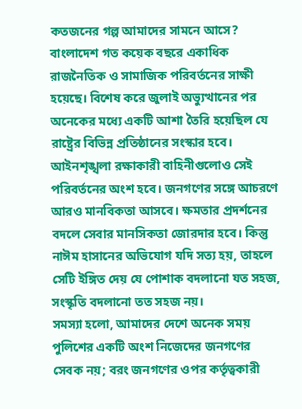কতজনের গল্প আমাদের সামনে আসে?
বাংলাদেশ গত কয়েক বছরে একাধিক রাজনৈতিক ও সামাজিক পরিবর্তনের সাক্ষী হয়েছে। বিশেষ করে জুলাই অভ্যুত্থানের পর অনেকের মধ্যে একটি আশা তৈরি হয়েছিল যে রাষ্ট্রের বিভিন্ন প্রতিষ্ঠানের সংস্কার হবে। আইনশৃঙ্খলা রক্ষাকারী বাহিনীগুলোও সেই পরিবর্তনের অংশ হবে। জনগণের সঙ্গে আচরণে আরও মানবিকতা আসবে। ক্ষমতার প্রদর্শনের বদলে সেবার মানসিকতা জোরদার হবে। কিন্তু নাঈম হাসানের অভিযোগ যদি সত্য হয়, তাহলে সেটি ইঙ্গিত দেয় যে পোশাক বদলানো যত সহজ, সংস্কৃতি বদলানো তত সহজ নয়।
সমস্যা হলো, আমাদের দেশে অনেক সময় পুলিশের একটি অংশ নিজেদের জনগণের সেবক নয়; বরং জনগণের ওপর কর্তৃত্বকারী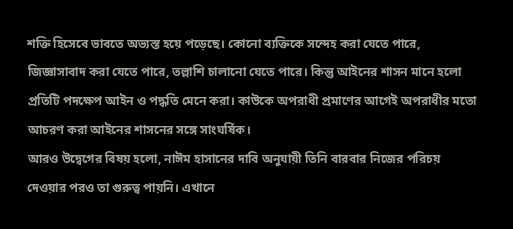শক্তি হিসেবে ভাবতে অভ্যস্ত হয়ে পড়েছে। কোনো ব্যক্তিকে সন্দেহ করা যেতে পারে, জিজ্ঞাসাবাদ করা যেতে পারে, তল্লাশি চালানো যেতে পারে। কিন্তু আইনের শাসন মানে হলো প্রতিটি পদক্ষেপ আইন ও পদ্ধতি মেনে করা। কাউকে অপরাধী প্রমাণের আগেই অপরাধীর মতো আচরণ করা আইনের শাসনের সঙ্গে সাংঘর্ষিক।
আরও উদ্বেগের বিষয় হলো, নাঈম হাসানের দাবি অনুযায়ী তিনি বারবার নিজের পরিচয় দেওয়ার পরও তা গুরুত্ব পায়নি। এখানে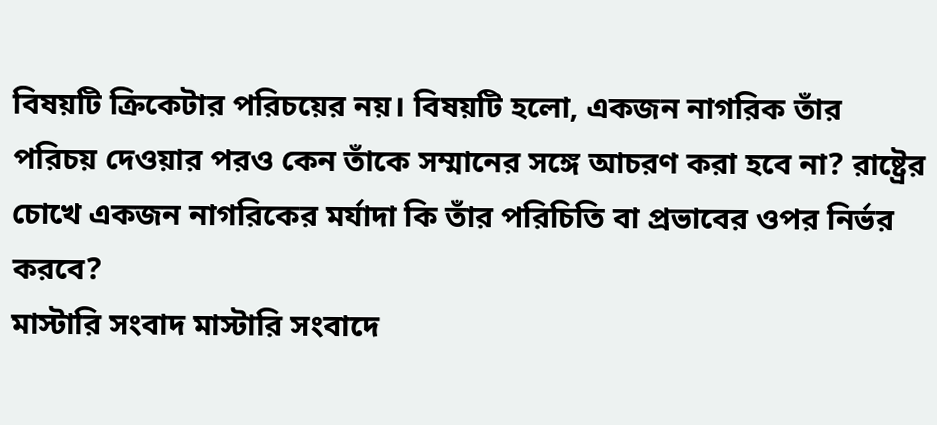বিষয়টি ক্রিকেটার পরিচয়ের নয়। বিষয়টি হলো, একজন নাগরিক তাঁর পরিচয় দেওয়ার পরও কেন তাঁকে সম্মানের সঙ্গে আচরণ করা হবে না? রাষ্ট্রের চোখে একজন নাগরিকের মর্যাদা কি তাঁর পরিচিতি বা প্রভাবের ওপর নির্ভর করবে?
মাস্টারি সংবাদ মাস্টারি সংবাদে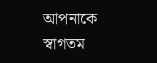আপনাকে স্বাগতম